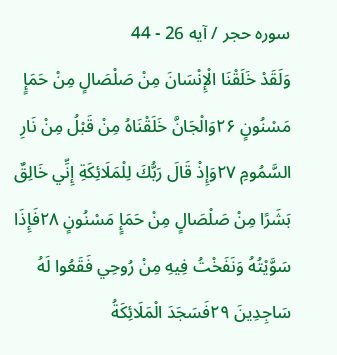سوره حجر / آیه 26 - 44
وَلَقَدْ خَلَقْنَا الْإِنْسَانَ مِنْ صَلْصَالٍ مِنْ حَمَإٍ مَسْنُونٍ ۲۶وَالْجَانَّ خَلَقْنَاهُ مِنْ قَبْلُ مِنْ نَارِ السَّمُومِ ۲۷وَإِذْ قَالَ رَبُّكَ لِلْمَلَائِكَةِ إِنِّي خَالِقٌ بَشَرًا مِنْ صَلْصَالٍ مِنْ حَمَإٍ مَسْنُونٍ ۲۸فَإِذَا سَوَّيْتُهُ وَنَفَخْتُ فِيهِ مِنْ رُوحِي فَقَعُوا لَهُ سَاجِدِينَ ۲۹فَسَجَدَ الْمَلَائِكَةُ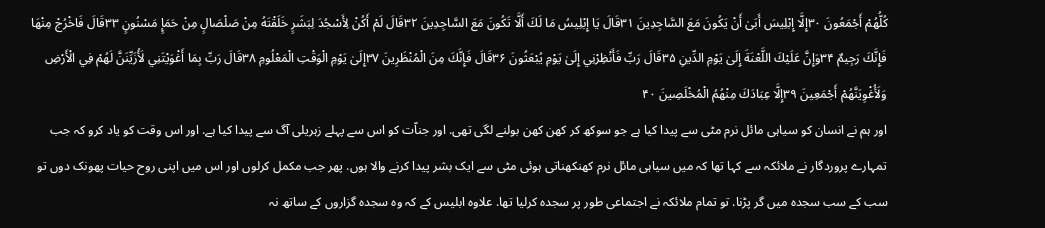كُلُّهُمْ أَجْمَعُونَ ۳۰إِلَّا إِبْلِيسَ أَبَىٰ أَنْ يَكُونَ مَعَ السَّاجِدِينَ ۳۱قَالَ يَا إِبْلِيسُ مَا لَكَ أَلَّا تَكُونَ مَعَ السَّاجِدِينَ ۳۲قَالَ لَمْ أَكُنْ لِأَسْجُدَ لِبَشَرٍ خَلَقْتَهُ مِنْ صَلْصَالٍ مِنْ حَمَإٍ مَسْنُونٍ ۳۳قَالَ فَاخْرُجْ مِنْهَا فَإِنَّكَ رَجِيمٌ ۳۴وَإِنَّ عَلَيْكَ اللَّعْنَةَ إِلَىٰ يَوْمِ الدِّينِ ۳۵قَالَ رَبِّ فَأَنْظِرْنِي إِلَىٰ يَوْمِ يُبْعَثُونَ ۳۶قَالَ فَإِنَّكَ مِنَ الْمُنْظَرِينَ ۳۷إِلَىٰ يَوْمِ الْوَقْتِ الْمَعْلُومِ ۳۸قَالَ رَبِّ بِمَا أَغْوَيْتَنِي لَأُزَيِّنَنَّ لَهُمْ فِي الْأَرْضِ وَلَأُغْوِيَنَّهُمْ أَجْمَعِينَ ۳۹إِلَّا عِبَادَكَ مِنْهُمُ الْمُخْلَصِينَ ۴۰
اور ہم نے انسان کو سیاہی مائل نرم مٹی سے پیدا کیا ہے جو سوکھ کر کھن کھن بولنے لگی تھی. اور جناّت کو اس سے پہلے زہریلی آگ سے پیدا کیا ہے. اور اس وقت کو یاد کرو کہ جب تمہارے پروردگار نے ملائکہ سے کہا تھا کہ میں سیاہی مائل نرم کھنکھناتی ہوئی مٹی سے ایک بشر پیدا کرنے والا ہوں. پھر جب مکمل کرلوں اور اس میں اپنی روح حیات پھونک دوں تو سب کے سب سجدہ میں گر پڑنا. تو تمام ملائکہ نے اجتماعی طور پر سجدہ کرلیا تھا. علاوہ ابلیس کے کہ وہ سجدہ گزاروں کے ساتھ نہ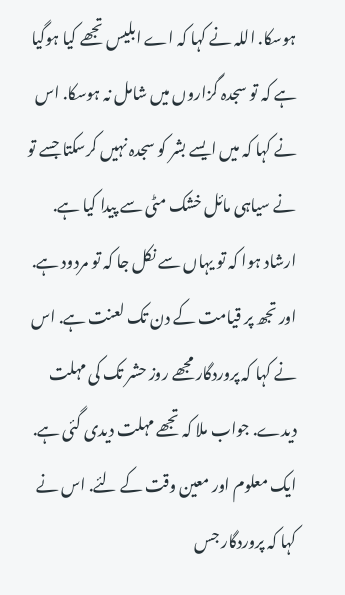ہوسکا. اللہ نے کہا کہ اے ابلیس تجھے کیا ہوگیا ہے کہ تو سجدہ گزاروں میں شامل نہ ہوسکا. اس نے کہا کہ میں ایسے بشر کو سجدہ نہیں کرسکتا جسے تو نے سیاہی مائل خشک مٹی سے پیدا کیا ہے. ارشاد ہوا کہ تو یہاں سے نکل جا کہ تو مردود ہے. اور تجھ پر قیامت کے دن تک لعنت ہے. اس نے کہا کہ پروردگار مجھے روز حشر تک کی مہلت دیدے. جواب ملا کہ تجھے مہلت دیدی گئی ہے. ایک معلوم اور معین وقت کے لئے. اس نے کہا کہ پروردگار جس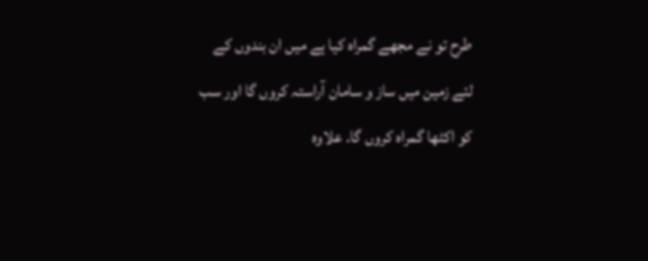طرح تو نے مجھے گمراہ کیا ہے میں ان بندوں کے لئے زمین میں ساز و سامان آراستہ کروں گا اور سب کو اکٹھا گمراہ کروں گا. علاوہ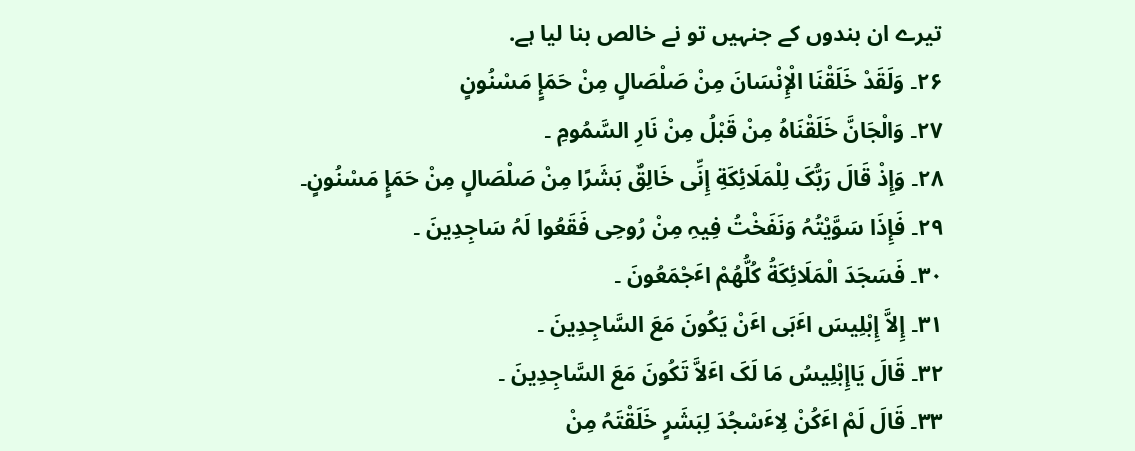تیرے ان بندوں کے جنہیں تو نے خالص بنا لیا ہے.
۲۶۔ وَلَقَدْ خَلَقْنَا الْإِنْسَانَ مِنْ صَلْصَالٍ مِنْ حَمَإٍ مَسْنُونٍ
۲۷۔ وَالْجَانَّ خَلَقْنَاہُ مِنْ قَبْلُ مِنْ نَارِ السَّمُومِ ۔
۲۸۔ وَإِذْ قَالَ رَبُّکَ لِلْمَلَائِکَةِ إِنِّی خَالِقٌ بَشَرًا مِنْ صَلْصَالٍ مِنْ حَمَإٍ مَسْنُونٍ۔
۲۹۔ فَإِذَا سَوَّیْتُہُ وَنَفَخْتُ فِیہِ مِنْ رُوحِی فَقَعُوا لَہُ سَاجِدِینَ ۔
۳۰۔ فَسَجَدَ الْمَلَائِکَةُ کُلُّھُمْ اٴَجْمَعُونَ ۔
۳۱۔ إِلاَّ إِبْلِیسَ اٴَبَی اٴَنْ یَکُونَ مَعَ السَّاجِدِینَ ۔
۳۲۔ قَالَ یَاإِبْلِیسُ مَا لَکَ اٴَلاَّ تَکُونَ مَعَ السَّاجِدِینَ ۔
۳۳۔ قَالَ لَمْ اٴَکُنْ لِاٴَسْجُدَ لِبَشَرٍ خَلَقْتَہُ مِنْ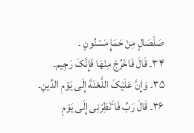صَلْصَالٍ مِنْ حَمَإٍ مَسْنُونٍ ۔
۳۴۔ قَالَ فَاخْرُجْ مِنْھَا فَإِنَّکَ رَجِیم۔
۳۵۔ وَإِنَّ عَلَیْکَ اللَّعْنَةَ إِلَی یَوْمِ الدِّینِ۔
۳۶۔ قَالَ رَبِّ فَاٴَنْظِرْنِی إِلَی یَوْمِ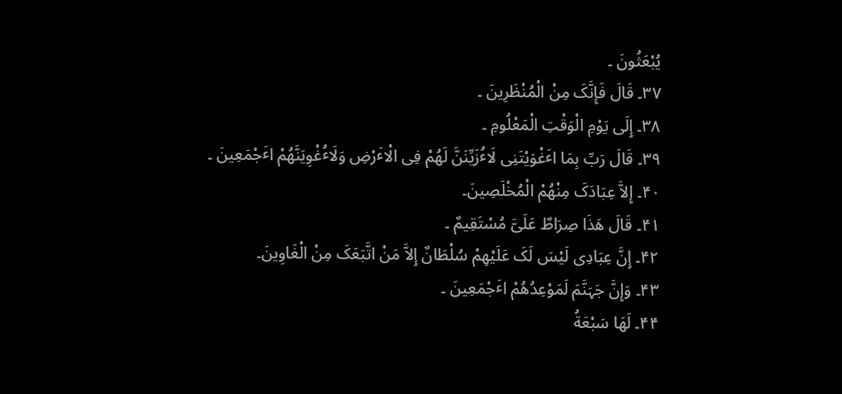یُبْعَثُونَ ۔
۳۷۔ قَالَ فَإِنَّکَ مِنْ الْمُنْظَرِینَ ۔
۳۸۔ إِلَی یَوْمِ الْوَقْتِ الْمَعْلُومِ ۔
۳۹۔ قَالَ رَبِّ بِمَا اٴَغْوَیْتَنِی لَاٴُزَیِّنَنَّ لَھُمْ فِی الْاٴَرْضِ وَلَاٴُغْوِیَنَّھُمْ اٴَجْمَعِینَ ۔
۴۰۔ إِلاَّ عِبَادَکَ مِنْھُمْ الْمُخْلَصِینَ۔
۴۱۔ قَالَ ھَذَا صِرَاطٌ عَلَیَّ مُسْتَقِیمٌ ۔
۴۲۔ إِنَّ عِبَادِی لَیْسَ لَکَ عَلَیْھِمْ سُلْطَانٌ إِلاَّ مَنْ اتَّبَعَکَ مِنْ الْغَاوِینَ۔
۴۳۔ وَإِنَّ جَہَنَّمَ لَمَوْعِدُھُمْ اٴَجْمَعِینَ ۔
۴۴۔ لَھَا سَبْعَةُ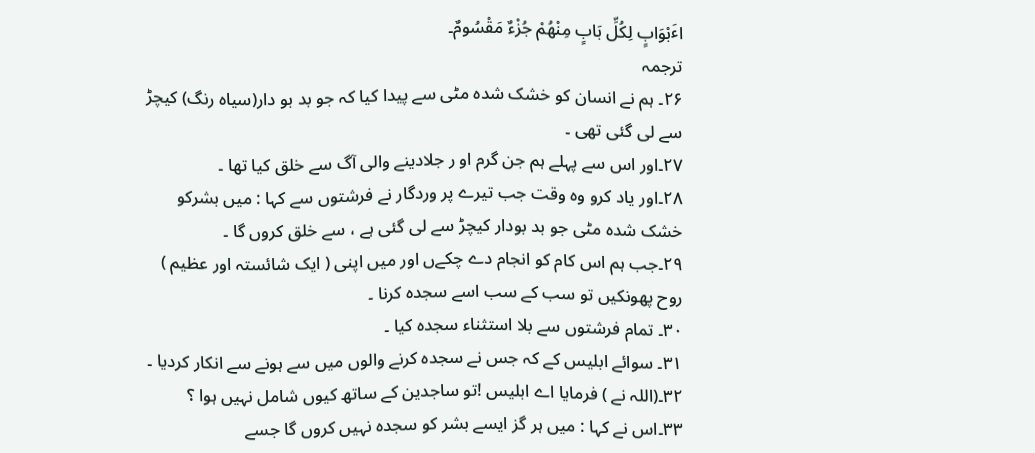اٴَبْوَابٍ لِکُلِّ بَابٍ مِنْھُمْ جُزْءٌ مَقْسُومٌ۔
ترجمہ
۲۶۔ ہم نے انسان کو خشک شدہ مٹی سے پیدا کیا کہ جو بد بو دار(سیاہ رنگ) کیچڑ سے لی گئی تھی ۔
۲۷۔اور اس سے پہلے ہم جن گرم او ر جلادینے والی آگ سے خلق کیا تھا ۔
۲۸۔اور یاد کرو وہ وقت جب تیرے پر وردگار نے فرشتوں سے کہا : میں بشرکو خشک شدہ مٹی جو بد بودار کیچڑ سے لی گئی ہے ، سے خلق کروں گا ۔
۲۹۔جب ہم اس کام کو انجام دے چکےں اور میں اپنی ( ایک شائستہ اور عظیم ) روح پھونکیں تو سب کے سب اسے سجدہ کرنا ۔
۳۰۔ تمام فرشتوں سے بلا استثناء سجدہ کیا ۔
۳۱۔ سوائے ابلیس کے کہ جس نے سجدہ کرنے والوں میں سے ہونے سے انکار کردیا ۔
۳۲۔(اللہ نے ) فرمایا اے ابلیس !تو ساجدین کے ساتھ کیوں شامل نہیں ہوا ؟
۳۳۔اس نے کہا : میں ہر گز ایسے بشر کو سجدہ نہیں کروں گا جسے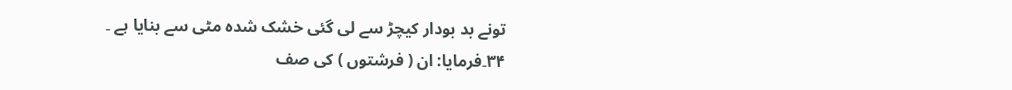تونے بد بودار کیچڑ سے لی گئی خشک شدہ مٹی سے بنایا ہے ۔
۳۴۔فرمایا: ان ( فرشتوں ) کی صف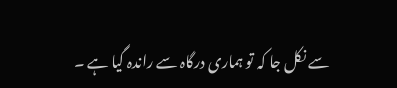سے نکل جا کہ تو ہماری درگاہ سے راندہ گیا ہے ۔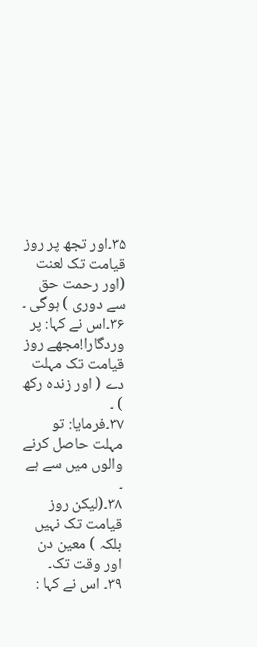۳۵۔اور تجھ پر روز قیامت تک لعنت (اور رحمت حق سے دوری ) ہوگی ۔
۳۶۔اس نے کہا: پر وردگارا!مجھے روز قیامت تک مہلت دے ( اور زندہ رکھ ) ۔
۳۷۔فرمایا: تو مہلت حاصل کرنے والوں میں سے ہے ۔
۳۸۔(لیکن روز قیامت تک نہیں بلکہ ) معین دن اور وقت تک۔
۳۹۔ اس نے کہا :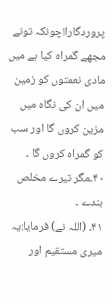پروردگارا!چونکہ تونے مجھے گمراہ کیا ہے میں مادی نعمتوں کو زمین میں ان کی نگاہ میں مزین کروں گا اور سب کو گمراہ کروں گا ۔
۴۰۔مگر تیرے مخلص بندے ۔
۴۱۔ (اللہ نے) فرمایا:یہ میری مستقیم اور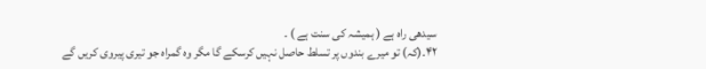سیدھی راہ ہے ( ہمیشہ کی سنت ہے ) ۔
۴۲۔(کہ) تو میرے بندوں پر تسلط حاصل نہیں کرسکے گا مگر وہ گمراہ جو تیری پیروی کریں گے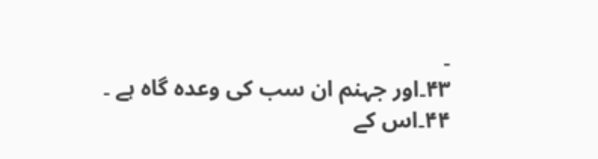۔
۴۳۔اور جہنم ان سب کی وعدہ گاہ ہے ۔
۴۴۔اس کے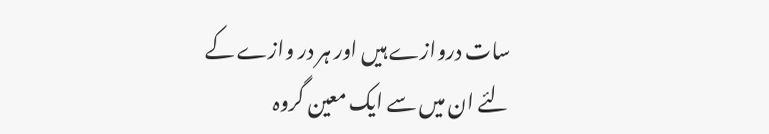سات دروازے ہیں اور ہر در وازے کے لئے ان میں سے ایک معین گروہ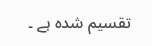تقسیم شدہ ہے ۔